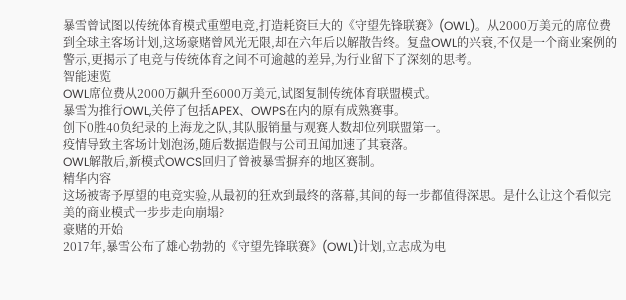暴雪曾试图以传统体育模式重塑电竞,打造耗资巨大的《守望先锋联赛》(OWL)。从2000万美元的席位费到全球主客场计划,这场豪赌曾风光无限,却在六年后以解散告终。复盘OWL的兴衰,不仅是一个商业案例的警示,更揭示了电竞与传统体育之间不可逾越的差异,为行业留下了深刻的思考。
智能速览
OWL席位费从2000万飙升至6000万美元,试图复制传统体育联盟模式。
暴雪为推行OWL,关停了包括APEX、OWPS在内的原有成熟赛事。
创下0胜40负纪录的上海龙之队,其队服销量与观赛人数却位列联盟第一。
疫情导致主客场计划泡汤,随后数据造假与公司丑闻加速了其衰落。
OWL解散后,新模式OWCS回归了曾被暴雪摒弃的地区赛制。
精华内容
这场被寄予厚望的电竞实验,从最初的狂欢到最终的落幕,其间的每一步都值得深思。是什么让这个看似完美的商业模式一步步走向崩塌?
豪赌的开始
2017年,暴雪公布了雄心勃勃的《守望先锋联赛》(OWL)计划,立志成为电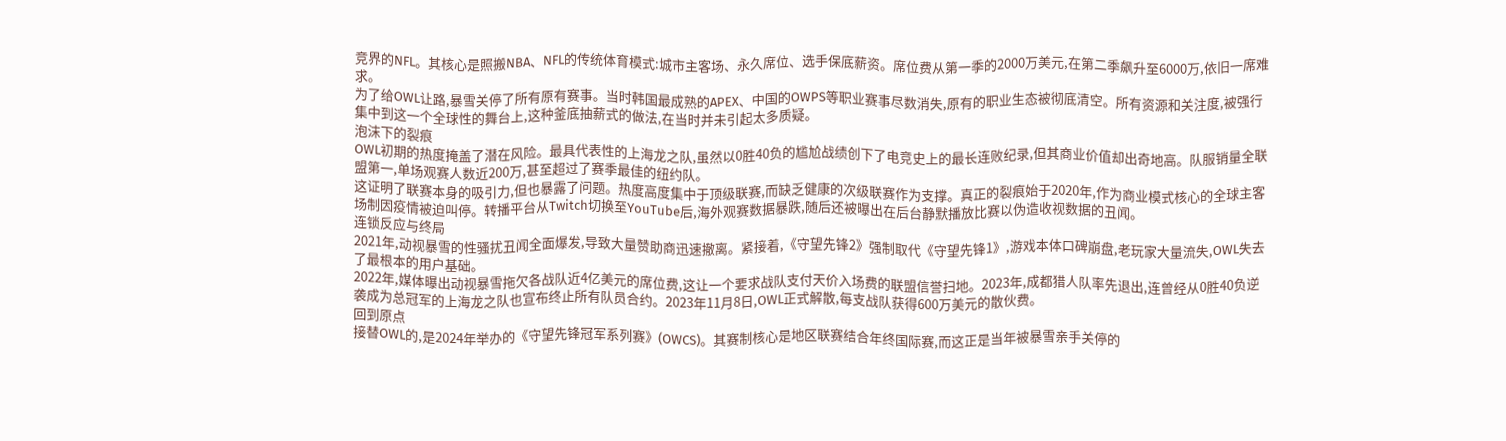竞界的NFL。其核心是照搬NBA、NFL的传统体育模式:城市主客场、永久席位、选手保底薪资。席位费从第一季的2000万美元,在第二季飙升至6000万,依旧一席难求。
为了给OWL让路,暴雪关停了所有原有赛事。当时韩国最成熟的APEX、中国的OWPS等职业赛事尽数消失,原有的职业生态被彻底清空。所有资源和关注度,被强行集中到这一个全球性的舞台上,这种釜底抽薪式的做法,在当时并未引起太多质疑。
泡沫下的裂痕
OWL初期的热度掩盖了潜在风险。最具代表性的上海龙之队,虽然以0胜40负的尴尬战绩创下了电竞史上的最长连败纪录,但其商业价值却出奇地高。队服销量全联盟第一,单场观赛人数近200万,甚至超过了赛季最佳的纽约队。
这证明了联赛本身的吸引力,但也暴露了问题。热度高度集中于顶级联赛,而缺乏健康的次级联赛作为支撑。真正的裂痕始于2020年,作为商业模式核心的全球主客场制因疫情被迫叫停。转播平台从Twitch切换至YouTube后,海外观赛数据暴跌,随后还被曝出在后台静默播放比赛以伪造收视数据的丑闻。
连锁反应与终局
2021年,动视暴雪的性骚扰丑闻全面爆发,导致大量赞助商迅速撤离。紧接着,《守望先锋2》强制取代《守望先锋1》,游戏本体口碑崩盘,老玩家大量流失,OWL失去了最根本的用户基础。
2022年,媒体曝出动视暴雪拖欠各战队近4亿美元的席位费,这让一个要求战队支付天价入场费的联盟信誉扫地。2023年,成都猎人队率先退出,连曾经从0胜40负逆袭成为总冠军的上海龙之队也宣布终止所有队员合约。2023年11月8日,OWL正式解散,每支战队获得600万美元的散伙费。
回到原点
接替OWL的,是2024年举办的《守望先锋冠军系列赛》(OWCS)。其赛制核心是地区联赛结合年终国际赛,而这正是当年被暴雪亲手关停的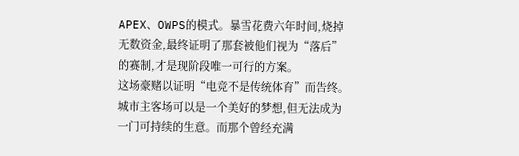APEX、OWPS的模式。暴雪花费六年时间,烧掉无数资金,最终证明了那套被他们视为“落后”的赛制,才是现阶段唯一可行的方案。
这场豪赌以证明“电竞不是传统体育”而告终。城市主客场可以是一个美好的梦想,但无法成为一门可持续的生意。而那个曾经充满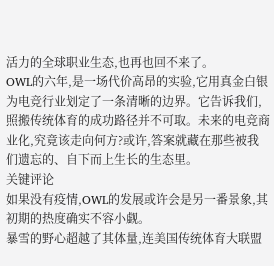活力的全球职业生态,也再也回不来了。
OWL的六年,是一场代价高昂的实验,它用真金白银为电竞行业划定了一条清晰的边界。它告诉我们,照搬传统体育的成功路径并不可取。未来的电竞商业化,究竟该走向何方?或许,答案就藏在那些被我们遗忘的、自下而上生长的生态里。
关键评论
如果没有疫情,OWL的发展或许会是另一番景象,其初期的热度确实不容小觑。
暴雪的野心超越了其体量,连美国传统体育大联盟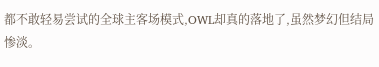都不敢轻易尝试的全球主客场模式,OWL却真的落地了,虽然梦幻但结局惨淡。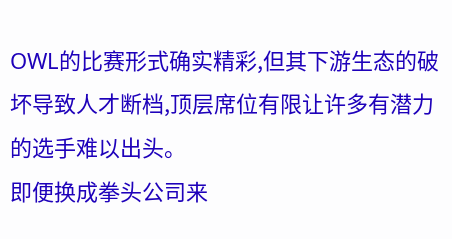OWL的比赛形式确实精彩,但其下游生态的破坏导致人才断档,顶层席位有限让许多有潜力的选手难以出头。
即便换成拳头公司来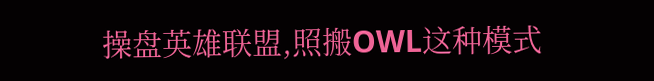操盘英雄联盟,照搬OWL这种模式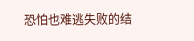恐怕也难逃失败的结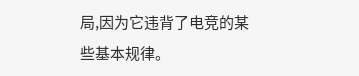局,因为它违背了电竞的某些基本规律。